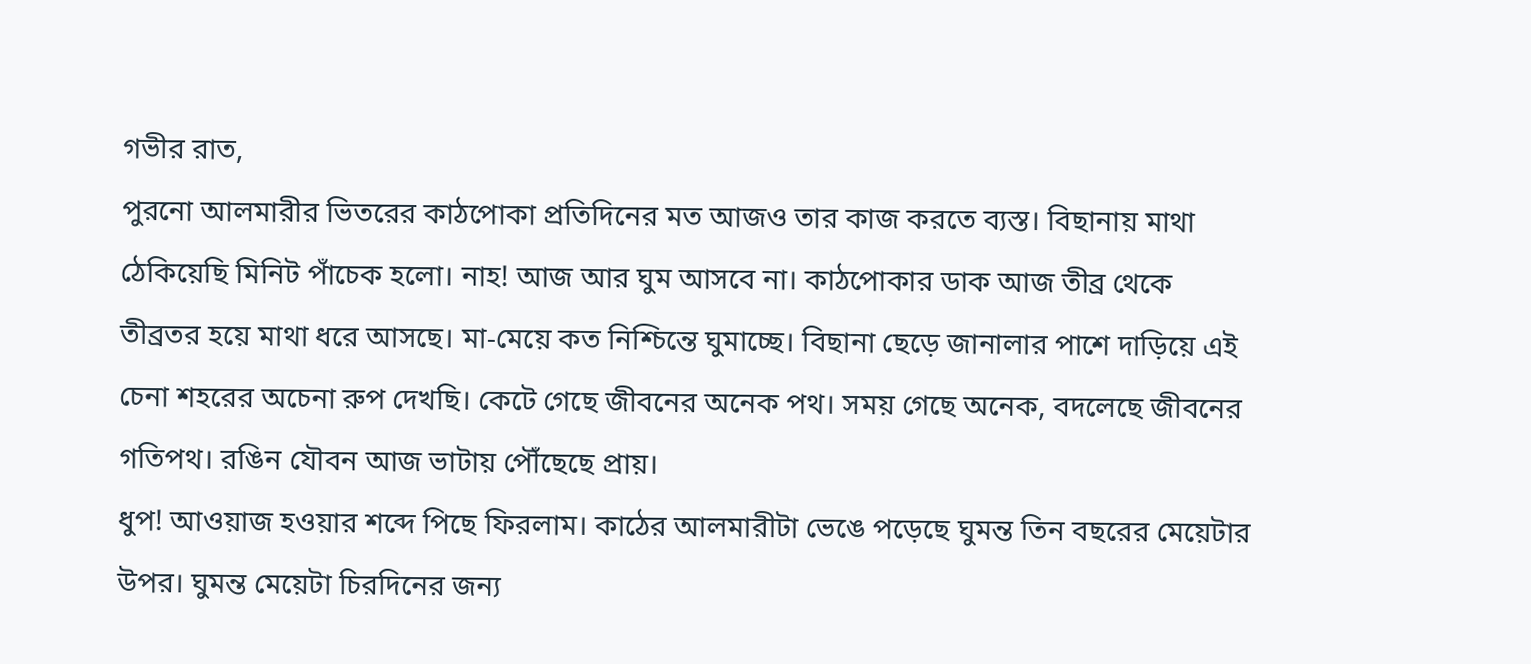গভীর রাত,
পুরনো আলমারীর ভিতরের কাঠপোকা প্রতিদিনের মত আজও তার কাজ করতে ব্যস্ত। বিছানায় মাথা ঠেকিয়েছি মিনিট পাঁচেক হলো। নাহ! আজ আর ঘুম আসবে না। কাঠপোকার ডাক আজ তীব্র থেকে তীব্রতর হয়ে মাথা ধরে আসছে। মা-মেয়ে কত নিশ্চিন্তে ঘুমাচ্ছে। বিছানা ছেড়ে জানালার পাশে দাড়িয়ে এই চেনা শহরের অচেনা রুপ দেখছি। কেটে গেছে জীবনের অনেক পথ। সময় গেছে অনেক, বদলেছে জীবনের গতিপথ। রঙিন যৌবন আজ ভাটায় পৌঁছেছে প্রায়।
ধুপ! আওয়াজ হওয়ার শব্দে পিছে ফিরলাম। কাঠের আলমারীটা ভেঙে পড়েছে ঘুমন্ত তিন বছরের মেয়েটার উপর। ঘুমন্ত মেয়েটা চিরদিনের জন্য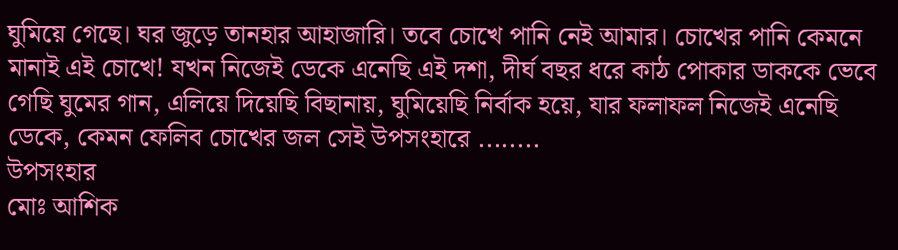ঘুমিয়ে গেছে। ঘর জুড়ে তানহার আহাজারি। তবে চোখে পানি নেই আমার। চোখের পানি কেমনে মানাই এই চোখে! যখন নিজেই ডেকে এনেছি এই দশা, দীর্ঘ বছর ধরে কাঠ পোকার ডাককে ভেবে গেছি ঘুমের গান, এলিয়ে দিয়েছি বিছানায়, ঘুমিয়েছি নির্বাক হয়ে, যার ফলাফল নিজেই এনেছি ডেকে, কেমন ফেলিব চোখের জল সেই উপসংহারে ........
উপসংহার
মোঃ আশিক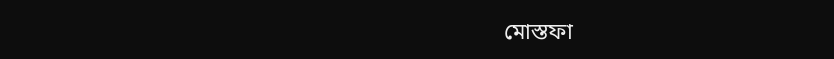মোস্তফা